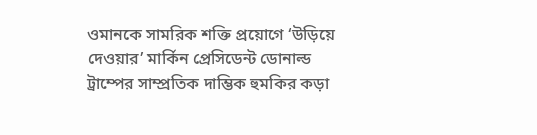ওমানকে সামরিক শক্তি প্রয়োগে ‘উড়িয়ে দেওয়ার’ মার্কিন প্রেসিডেন্ট ডোনাল্ড ট্রাম্পের সাম্প্রতিক দাম্ভিক হুমকির কড়া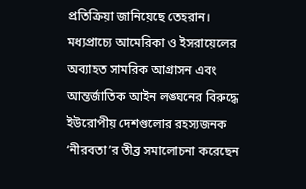প্রতিক্রিয়া জানিয়েছে তেহরান। মধ্যপ্রাচ্যে আমেরিকা ও ইসরায়েলের অব্যাহত সামরিক আগ্রাসন এবং আন্তর্জাতিক আইন লঙ্ঘনের বিরুদ্ধে ইউরোপীয় দেশগুলোর রহস্যজনক ‘নীরবতা’র তীব্র সমালোচনা করেছেন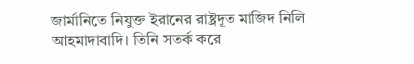জার্মানিতে নিযুক্ত ইরানের রাষ্ট্রদূত মাজিদ নিলি আহমাদাবাদি। তিনি সতর্ক করে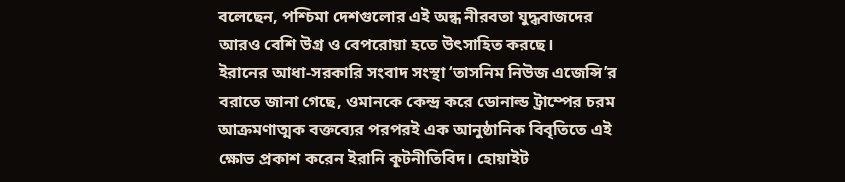বলেছেন, পশ্চিমা দেশগুলোর এই অন্ধ নীরবতা যুদ্ধবাজদের আরও বেশি উগ্র ও বেপরোয়া হতে উৎসাহিত করছে।
ইরানের আধা-সরকারি সংবাদ সংস্থা ‘তাসনিম নিউজ এজেন্সি’র বরাতে জানা গেছে, ওমানকে কেন্দ্র করে ডোনাল্ড ট্রাম্পের চরম আক্রমণাত্মক বক্তব্যের পরপরই এক আনুষ্ঠানিক বিবৃতিতে এই ক্ষোভ প্রকাশ করেন ইরানি কূটনীতিবিদ। হোয়াইট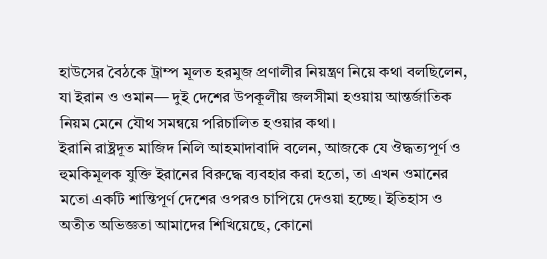হাউসের বৈঠকে ট্রাম্প মূলত হরমুজ প্রণালীর নিয়ন্ত্রণ নিয়ে কথা বলছিলেন, যা ইরান ও ওমান— দুই দেশের উপকূলীয় জলসীমা হওয়ায় আন্তর্জাতিক নিয়ম মেনে যৌথ সমন্বয়ে পরিচালিত হওয়ার কথা।
ইরানি রাষ্ট্রদূত মাজিদ নিলি আহমাদাবাদি বলেন, আজকে যে ঔদ্ধত্যপূর্ণ ও হুমকিমূলক যুক্তি ইরানের বিরুদ্ধে ব্যবহার করা হতো, তা এখন ওমানের মতো একটি শান্তিপূর্ণ দেশের ওপরও চাপিয়ে দেওয়া হচ্ছে। ইতিহাস ও অতীত অভিজ্ঞতা আমাদের শিখিয়েছে, কোনো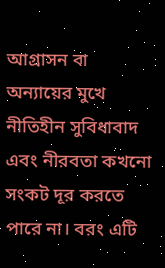আগ্রাসন বা অন্যায়ের মুখে নীতিহীন সুবিধাবাদ এবং নীরবতা কখনো সংকট দূর করতে পারে না। বরং এটি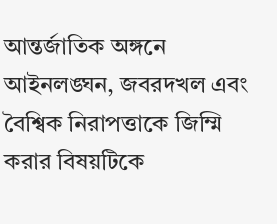আন্তর্জাতিক অঙ্গনে আইনলঙ্ঘন, জবরদখল এবং বৈশ্বিক নিরাপত্তাকে জিম্মি করার বিষয়টিকে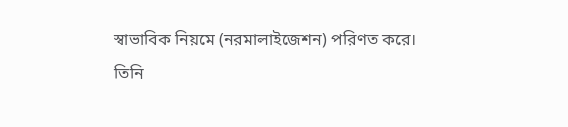স্বাভাবিক নিয়মে (নরমালাইজেশন) পরিণত করে।
তিনি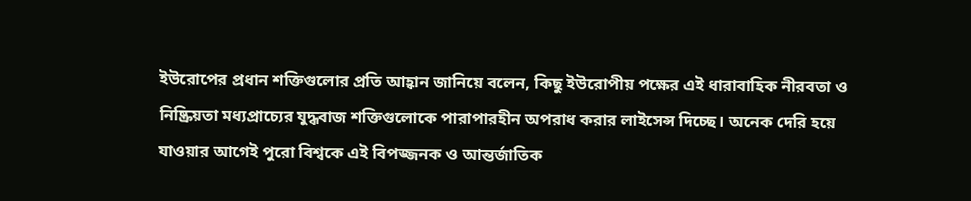ইউরোপের প্রধান শক্তিগুলোর প্রতি আহ্বান জানিয়ে বলেন, কিছু ইউরোপীয় পক্ষের এই ধারাবাহিক নীরবতা ও নিষ্ক্রিয়তা মধ্যপ্রাচ্যের যুদ্ধবাজ শক্তিগুলোকে পারাপারহীন অপরাধ করার লাইসেন্স দিচ্ছে। অনেক দেরি হয়ে যাওয়ার আগেই পুরো বিশ্বকে এই বিপজ্জনক ও আন্তর্জাতিক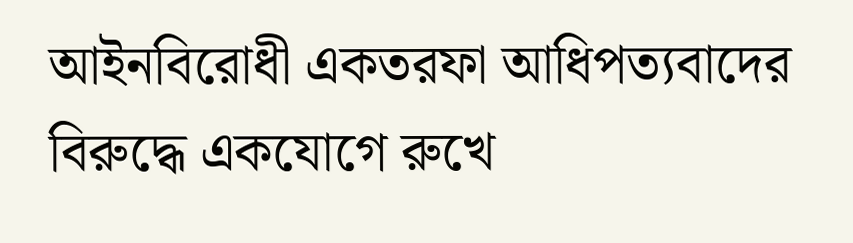আইনবিরোধী একতরফা আধিপত্যবাদের বিরুদ্ধে একযোগে রুখে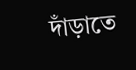দাঁড়াতে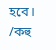হবে।
/কহু